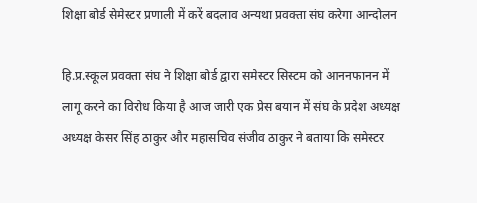शिक्षा बोर्ड सेमेस्टर प्रणाली में करें बदलाव अन्यथा प्रवक्ता संघ करेगा आन्दोलन

हि.प्र.स्कूल प्रवक्ता संघ ने शिक्षा बोर्ड द्वारा समेस्टर सिस्टम को आननफानन में लागू करने का विरोध किया है आज जारी एक प्रेस बयान में संघ के प्रदेश अध्यक्ष अध्यक्ष केसर सिंह ठाकुर और महासचिव संजीव ठाकुर ने बताया कि समेस्टर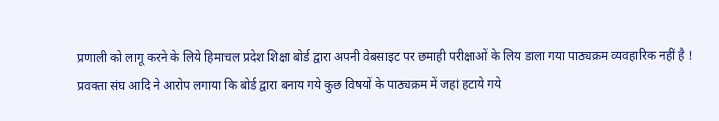प्रणाली को लागू करने के लिये हिमाचल प्रदेश शिक्षा बोर्ड द्वारा अपनी वेबसाइट पर छमाही परीक्षाओं के लिय डाला गया पाठ्यक्रम व्यवहारिक नहीं है ! प्रवक्ता संघ आदि ने आरोप लगाया कि बोर्ड द्वारा बनाय गये कुछ विषयों के पाठ्यक्रम में जहां हटाये गये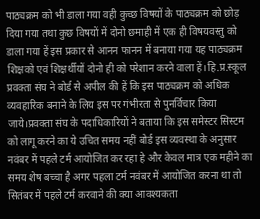पाठ्यक्रम को भी डाला गया वही कुच्छ विषयों के पाठ्यक्रम को छोड़ दिया गया तथा कुछ विषयों में दोनो छमाही में एक ही विषयवस्तु को डाला गया हें इस प्रकार से आनन फानन में बनाया गया यह पाठ्यक्रम शिक्षको एवं शिक्षर्थीयों दोनो ही को परेशान करने वाला हें।हि.प्र.स्कूल प्रवक्ता संघ ने बोर्ड से अपील की हें कि इस पाठ्यक्रम को अधिक व्यवहारिक बनाने के लिय इस पर गंभीरता से पुनर्विचार किया जाये।प्रवक्ता संघ के पदाधिकारियों ने बताया कि इस समेस्टर सिस्टम को लागू करने का ये उचित समय नहीं बोर्ड इस व्यवस्था के अनुसार नवंबर में पहले टर्म आयोजित कर रहा हे और केवल मात्र एक महीने का समय शेष बच्चा है अगर पहला टर्म नवंबर में आयोजित करना था तो सितंबर में पहले टर्म करवाने की क्या आवश्यकता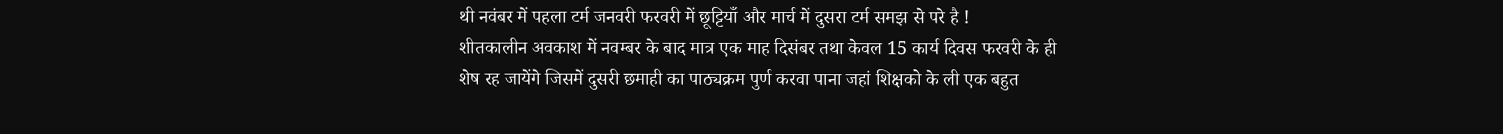थी नवंबर में पहला टर्म जनवरी फरवरी में छूट्टियाँ और मार्च में दुसरा टर्म समझ से परे है !
शीतकालीन अवकाश में नवम्बर के बाद मात्र एक माह दिसंबर तथा केवल 15 कार्य दिवस फरवरी के ही शेष रह जायेंगे जिसमें दुसरी छमाही का पाठ्यक्रम पुर्ण करवा पाना जहां शिक्षको के ली एक बहुत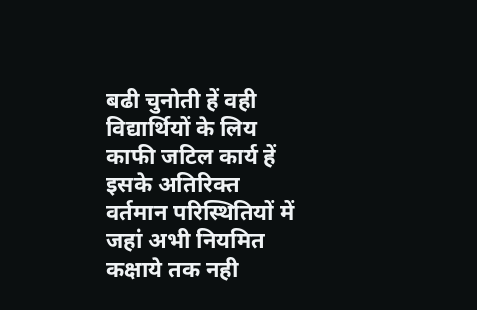बढी चुनोती हें वही विद्यार्थियों के लिय काफी जटिल कार्य हें इसके अतिरिक्त वर्तमान परिस्थितियों में जहां अभी नियमित कक्षाये तक नही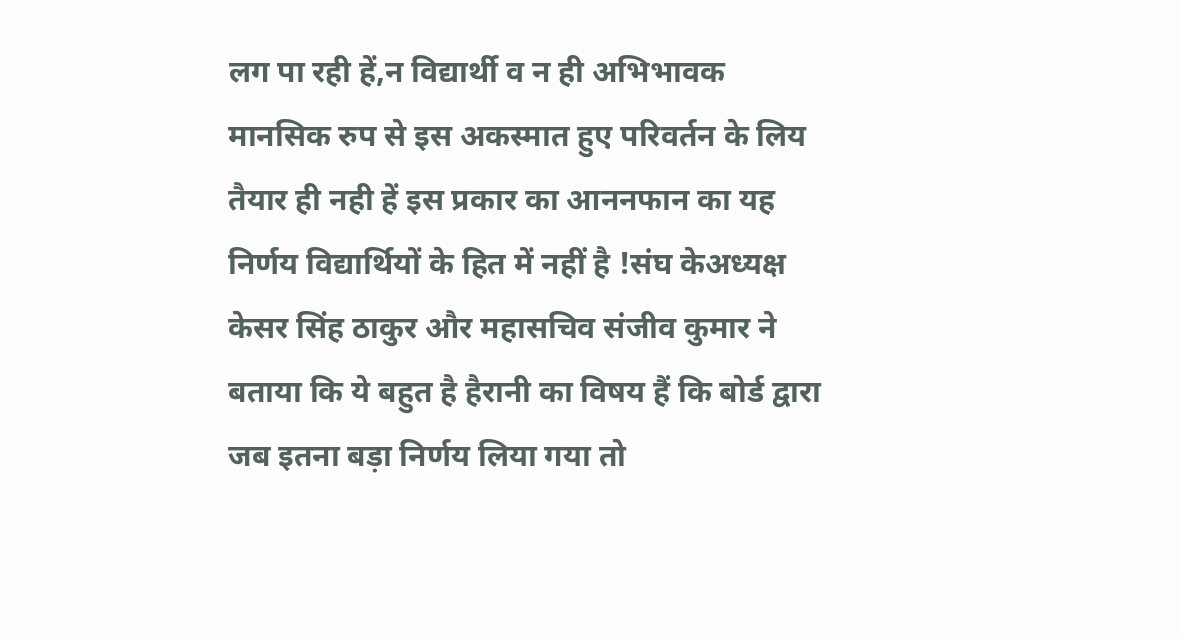लग पा रही हें,न विद्यार्थी व न ही अभिभावक मानसिक रुप से इस अकस्मात हुए परिवर्तन के लिय तैयार ही नही हें इस प्रकार का आननफान का यह निर्णय विद्यार्थियों के हित में नहीं है !संघ केअध्यक्ष केसर सिंह ठाकुर और महासचिव संजीव कुमार ने बताया कि ये बहुत है हैरानी का विषय हैं कि बोर्ड द्वारा जब इतना बड़ा निर्णय लिया गया तो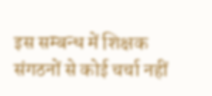इस सम्बन्ध में शिक्षक संगठनों से कोई चर्चा नहीं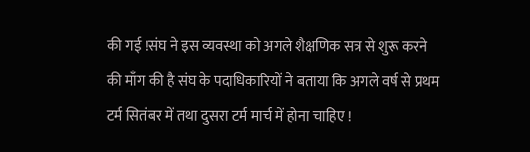की गई !संघ ने इस व्यवस्था को अगले शैक्षणिक सत्र से शुरू करने की माँग की है संघ के पदाधिकारियों ने बताया कि अगले वर्ष से प्रथम टर्म सितंबर में तथा दुसरा टर्म मार्च में होना चाहिए !